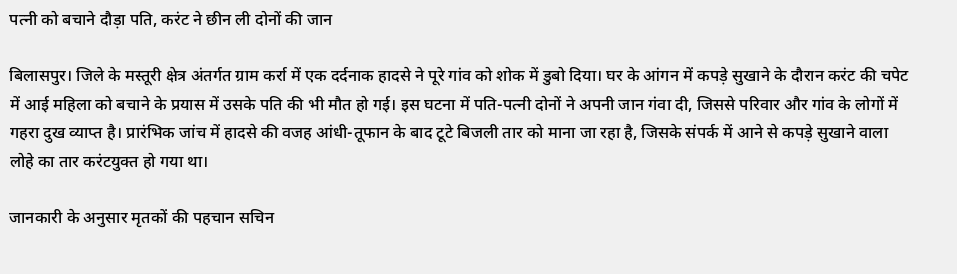पत्नी को बचाने दौड़ा पति, करंट ने छीन ली दोनों की जान

बिलासपुर। जिले के मस्तूरी क्षेत्र अंतर्गत ग्राम कर्रा में एक दर्दनाक हादसे ने पूरे गांव को शोक में डुबो दिया। घर के आंगन में कपड़े सुखाने के दौरान करंट की चपेट में आई महिला को बचाने के प्रयास में उसके पति की भी मौत हो गई। इस घटना में पति-पत्नी दोनों ने अपनी जान गंवा दी, जिससे परिवार और गांव के लोगों में गहरा दुख व्याप्त है। प्रारंभिक जांच में हादसे की वजह आंधी-तूफान के बाद टूटे बिजली तार को माना जा रहा है, जिसके संपर्क में आने से कपड़े सुखाने वाला लोहे का तार करंटयुक्त हो गया था।

जानकारी के अनुसार मृतकों की पहचान सचिन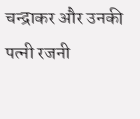चन्द्राकर और उनकी पत्नी रजनी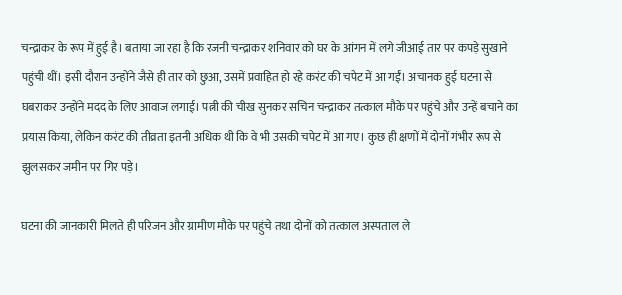चन्द्राकर के रूप में हुई है। बताया जा रहा है कि रजनी चन्द्राकर शनिवार को घर के आंगन में लगे जीआई तार पर कपड़े सुखाने पहुंची थीं। इसी दौरान उन्होंने जैसे ही तार को छुआ, उसमें प्रवाहित हो रहे करंट की चपेट में आ गईं। अचानक हुई घटना से घबराकर उन्होंने मदद के लिए आवाज लगाई। पत्नी की चीख सुनकर सचिन चन्द्राकर तत्काल मौके पर पहुंचे और उन्हें बचाने का प्रयास किया, लेकिन करंट की तीव्रता इतनी अधिक थी कि वे भी उसकी चपेट में आ गए। कुछ ही क्षणों में दोनों गंभीर रूप से झुलसकर जमीन पर गिर पड़े।

घटना की जानकारी मिलते ही परिजन और ग्रामीण मौके पर पहुंचे तथा दोनों को तत्काल अस्पताल ले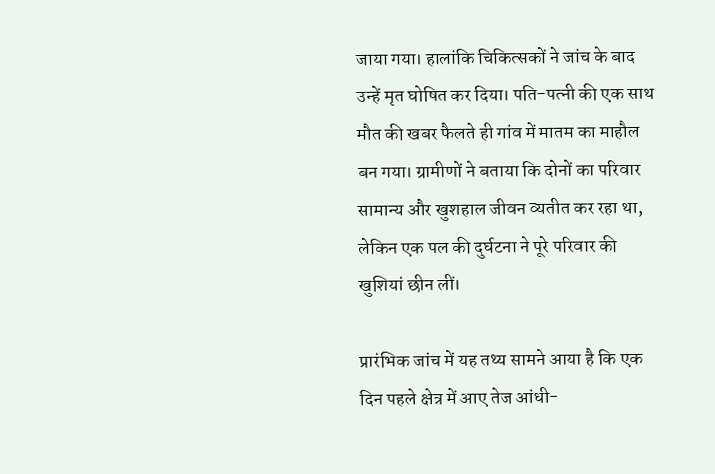जाया गया। हालांकि चिकित्सकों ने जांच के बाद उन्हें मृत घोषित कर दिया। पति-पत्नी की एक साथ मौत की खबर फैलते ही गांव में मातम का माहौल बन गया। ग्रामीणों ने बताया कि दोनों का परिवार सामान्य और खुशहाल जीवन व्यतीत कर रहा था, लेकिन एक पल की दुर्घटना ने पूरे परिवार की खुशियां छीन लीं।

प्रारंभिक जांच में यह तथ्य सामने आया है कि एक दिन पहले क्षेत्र में आए तेज आंधी-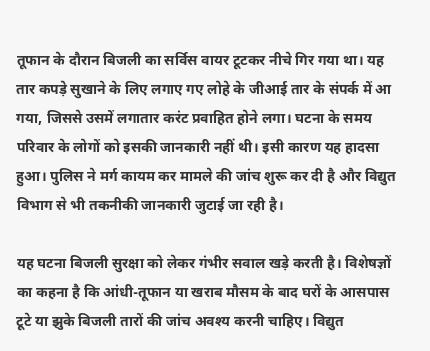तूफान के दौरान बिजली का सर्विस वायर टूटकर नीचे गिर गया था। यह तार कपड़े सुखाने के लिए लगाए गए लोहे के जीआई तार के संपर्क में आ गया, जिससे उसमें लगातार करंट प्रवाहित होने लगा। घटना के समय परिवार के लोगों को इसकी जानकारी नहीं थी। इसी कारण यह हादसा हुआ। पुलिस ने मर्ग कायम कर मामले की जांच शुरू कर दी है और विद्युत विभाग से भी तकनीकी जानकारी जुटाई जा रही है।

यह घटना बिजली सुरक्षा को लेकर गंभीर सवाल खड़े करती है। विशेषज्ञों का कहना है कि आंधी-तूफान या खराब मौसम के बाद घरों के आसपास टूटे या झुके बिजली तारों की जांच अवश्य करनी चाहिए। विद्युत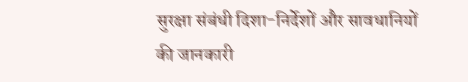सुरक्षा संबंधी दिशा-निर्देशों और सावधानियों की जानकारी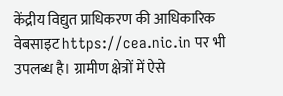केंद्रीय विद्युत प्राधिकरण की आधिकारिक वेबसाइट https://cea.nic.in पर भी उपलब्ध है। ग्रामीण क्षेत्रों में ऐसे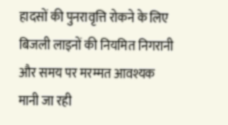हादसों की पुनरावृत्ति रोकने के लिए बिजली लाइनों की नियमित निगरानी और समय पर मरम्मत आवश्यक मानी जा रही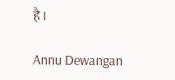है।

Annu Dewangan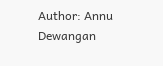Author: Annu Dewangan